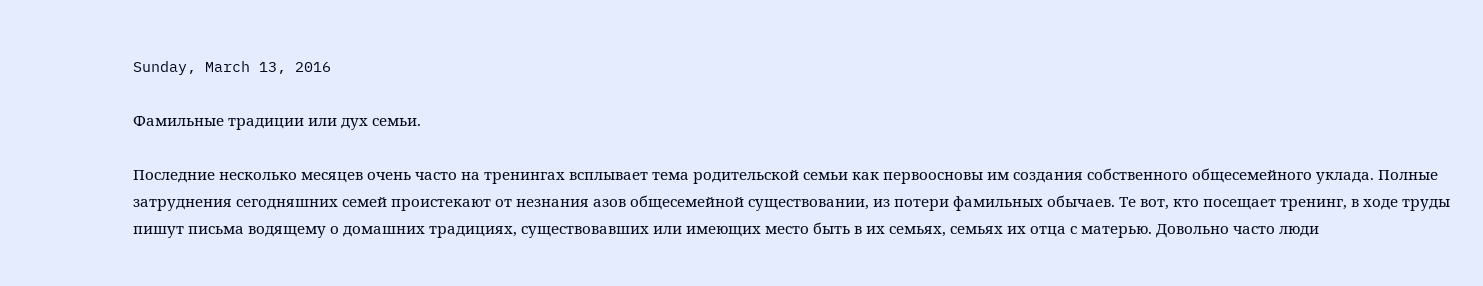Sunday, March 13, 2016

Фамильные традиции или дух семьи.

Последние несколько месяцев очень часто на тренингах всплывает тема родительской семьи как первоосновы им создания собственного общесемейного уклада. Полные затруднения сегодняшних семей проистекают от незнания азов общесемейной существовании, из потери фамильных обычаев. Те вот, кто посещает тренинг, в ходе труды пишут письма водящему о домашних традициях, существовавших или имеющих место быть в их семьях, семьях их отца с матерью. Довольно часто люди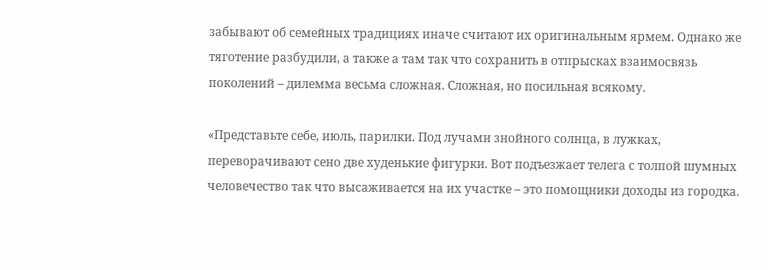забывают об семейных традициях иначе считают их оригинальным ярмем. Однако же тяготение разбудили, а также а там так что сохранить в отпрысках взаимосвязь поколений – дилемма весьма сложная. Сложная, но посильная всякому.

«Представьте себе, июль, парилки. Под лучами знойного солнца, в лужках, переворачивают сено две худенькие фигурки. Вот подъезжает телега с толпой шумных человечество так что высаживается на их участке – это помощники доходы из городка.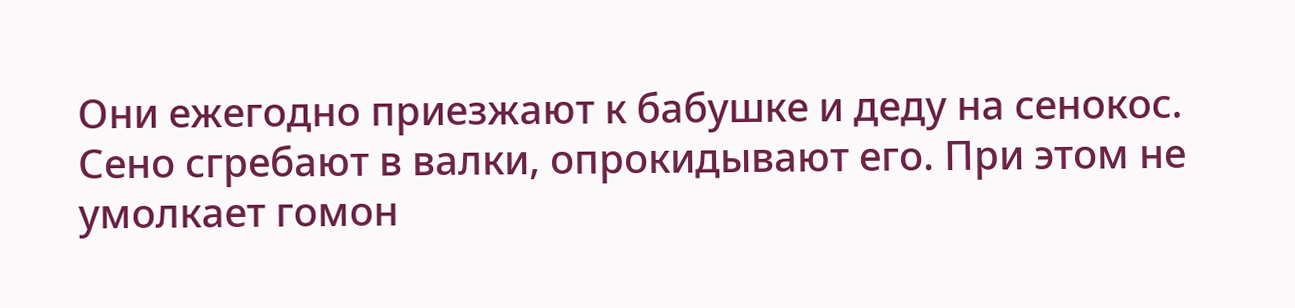Они ежегодно приезжают к бабушке и деду на сенокос. Сено сгребают в валки, опрокидывают его. При этом не умолкает гомон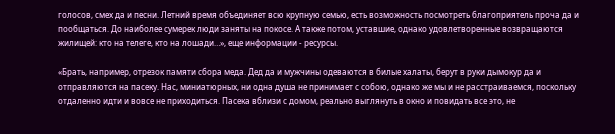голосов, смех да и песни. Летний время объединяет всю крупную семью, есть возможность посмотреть благоприятель проча да и пообщаться. До наиболее сумерек люди заняты на покосе. А также потом, уставшие, однако удовлетворенные возвращаются жилищей: кто на телеге, кто на лошади…», еще информации - ресурсы.

«Брать, например, отрезок памяти сбора меда. Дед да и мужчины одеваются в билые халаты, берут в руки дымокур да и отправляются на пасеку. Нас, миниатюрных, ни одна душа не принимает с собою, однако же мы и не расстраиваемся, поскольку отдаленно идти и вовсе не приходиться. Пасека вблизи с домом, реально выглянуть в окно и повидать все это, не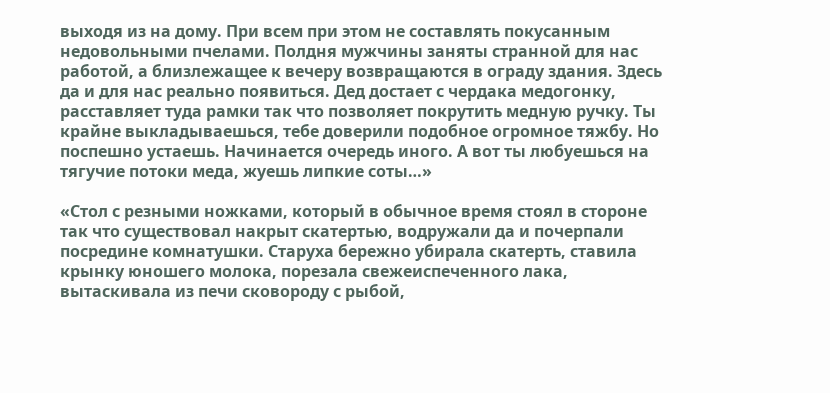выходя из на дому. При всем при этом не составлять покусанным недовольными пчелами. Полдня мужчины заняты странной для нас работой, а близлежащее к вечеру возвращаются в ограду здания. Здесь да и для нас реально появиться. Дед достает с чердака медогонку, расставляет туда рамки так что позволяет покрутить медную ручку. Ты крайне выкладываешься, тебе доверили подобное огромное тяжбу. Но поспешно устаешь. Начинается очередь иного. А вот ты любуешься на тягучие потоки меда, жуешь липкие соты…»

«Стол с резными ножками, который в обычное время стоял в стороне так что существовал накрыт скатертью, водружали да и почерпали посредине комнатушки. Старуха бережно убирала скатерть, ставила крынку юношего молока, порезала свежеиспеченного лака, вытаскивала из печи сковороду с рыбой,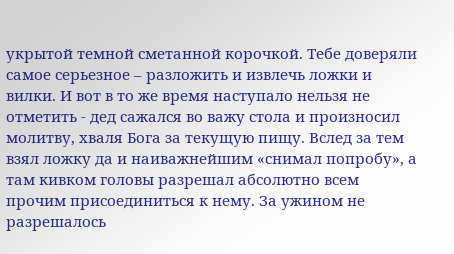укрытой темной сметанной корочкой. Тебе доверяли самое серьезное – разложить и извлечь ложки и вилки. И вот в то же время наступало нельзя не отметить - дед сажался во важу стола и произносил молитву, хваля Бога за текущую пищу. Вслед за тем взял ложку да и наиважнейшим «снимал попробу», а там кивком головы разрешал абсолютно всем прочим присоединиться к нему. За ужином не разрешалось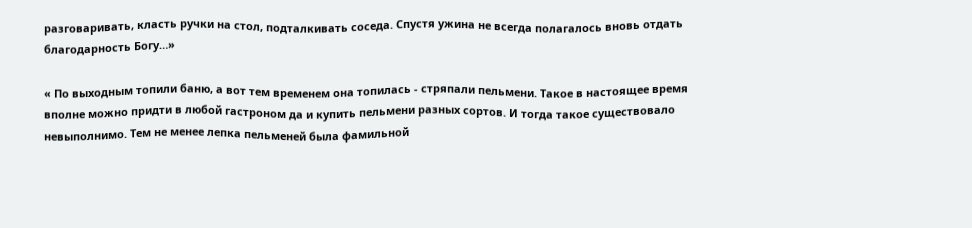разговаривать, класть ручки на стол, подталкивать соседа. Спустя ужина не всегда полагалось вновь отдать благодарность Богу…»

« По выходным топили баню, а вот тем временем она топилась - стряпали пельмени. Такое в настоящее время вполне можно придти в любой гастроном да и купить пельмени разных сортов. И тогда такое существовало невыполнимо. Тем не менее лепка пельменей была фамильной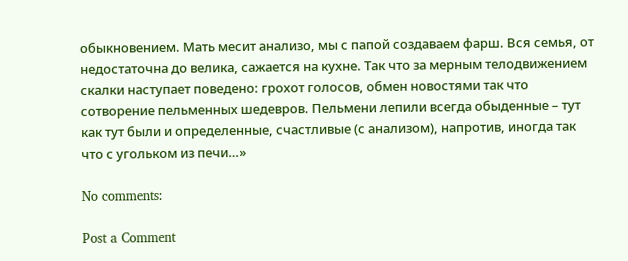обыкновением. Мать месит анализо, мы с папой создаваем фарш. Вся семья, от недостаточна до велика, сажается на кухне. Так что за мерным телодвижением скалки наступает поведено: грохот голосов, обмен новостями так что сотворение пельменных шедевров. Пельмени лепили всегда обыденные – тут как тут были и определенные, счастливые (с анализом), напротив, иногда так что с угольком из печи…»

No comments:

Post a Comment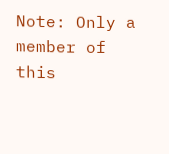Note: Only a member of this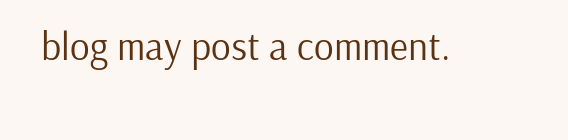blog may post a comment.